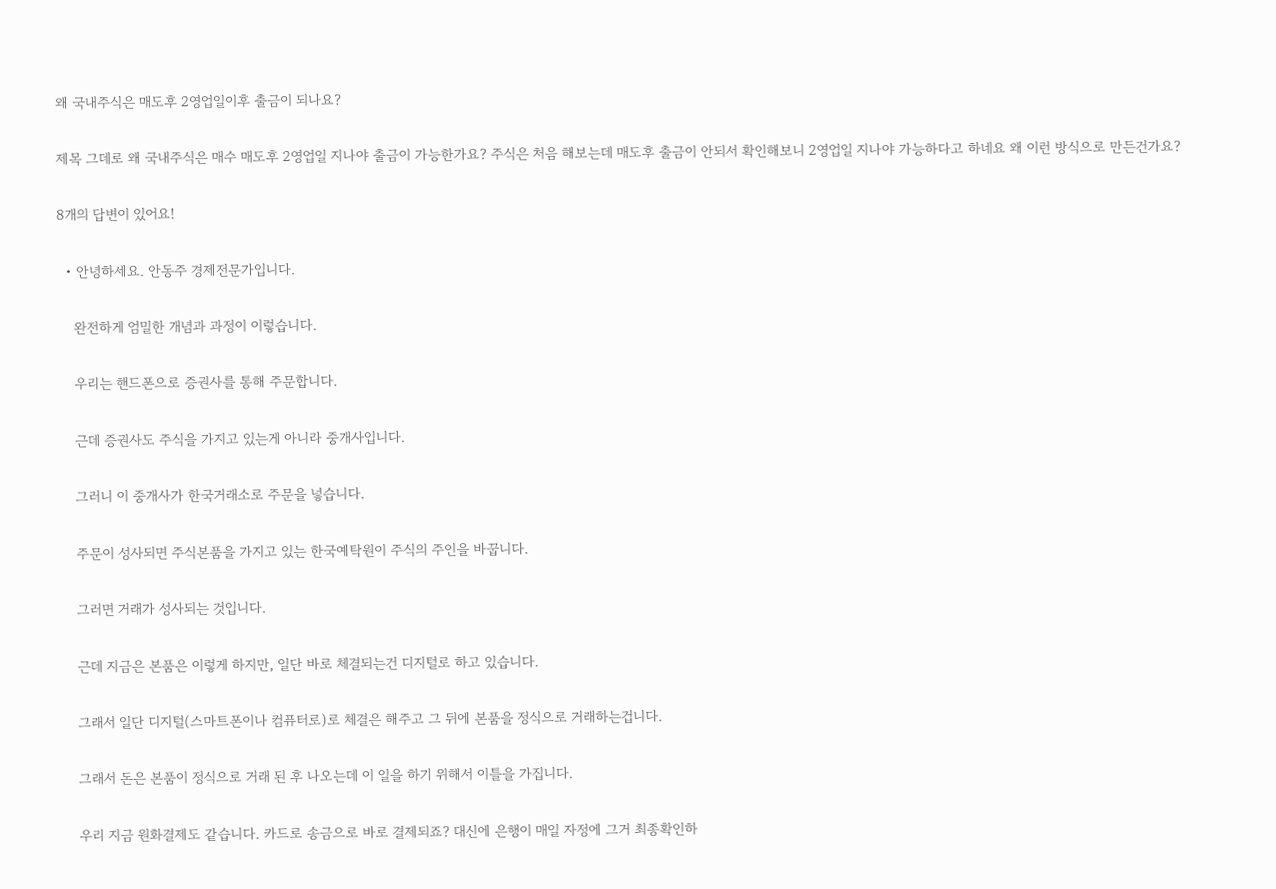왜 국내주식은 매도후 2영업일이후 출금이 되나요?

제목 그데로 왜 국내주식은 매수 매도후 2영업일 지나야 출금이 가능한가요? 주식은 처음 해보는데 매도후 출금이 안되서 확인해보니 2영업일 지나야 가능하다고 하네요 왜 이런 방식으로 만든건가요?

8개의 답변이 있어요!

  • 안녕하세요. 안동주 경제전문가입니다.

    완전하게 엄밀한 개념과 과정이 이렇습니다.

    우리는 핸드폰으로 증권사를 통해 주문합니다.

    근데 증권사도 주식을 가지고 있는게 아니라 중개사입니다.

    그러니 이 중개사가 한국거래소로 주문을 넣습니다.

    주문이 성사되면 주식본품을 가지고 있는 한국예탁원이 주식의 주인을 바꿉니다.

    그러면 거래가 성사되는 것입니다.

    근데 지금은 본품은 이렇게 하지만, 일단 바로 체결되는건 디지털로 하고 있습니다.

    그래서 일단 디지털(스마트폰이나 컴퓨터로)로 체결은 해주고 그 뒤에 본품을 정식으로 거래하는겁니다.

    그래서 돈은 본품이 정식으로 거래 된 후 나오는데 이 일을 하기 위해서 이틀을 가집니다.

    우리 지금 원화결제도 같습니다. 카드로 송금으로 바로 결제되죠? 대신에 은행이 매일 자정에 그거 최종확인하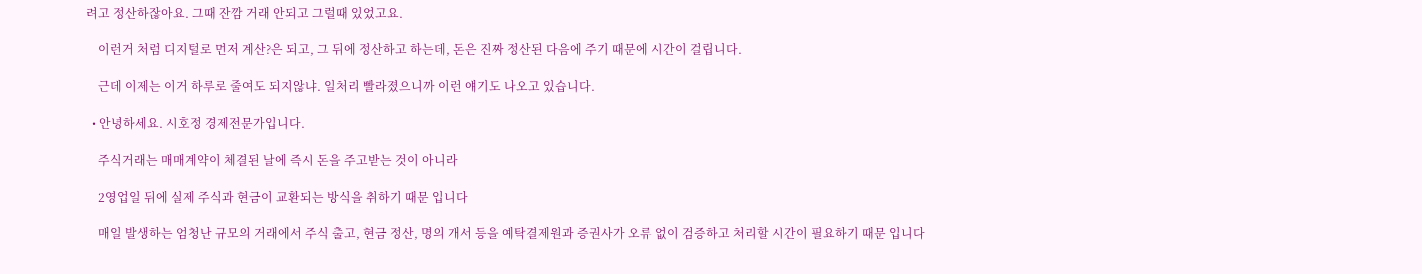려고 정산하잖아요. 그때 잔깜 거래 안되고 그럴때 있었고요.

    이런거 처럼 디지털로 먼저 계산?은 되고, 그 뒤에 정산하고 하는데, 돈은 진짜 정산된 다음에 주기 때문에 시간이 걸립니다.

    근데 이제는 이거 하루로 줄여도 되지않냐. 일처리 빨라졌으니까 이런 얘기도 나오고 있습니다.

  • 안녕하세요. 시호정 경제전문가입니다.

    주식거래는 매매계약이 체결된 날에 즉시 돈을 주고받는 것이 아니라

    2영업일 뒤에 실제 주식과 현금이 교환되는 방식을 취하기 때문 입니다

    매일 발생하는 엄청난 규모의 거래에서 주식 출고, 현금 정산, 명의 개서 등을 예탁결제원과 증권사가 오류 없이 검증하고 처리할 시간이 필요하기 때문 입니다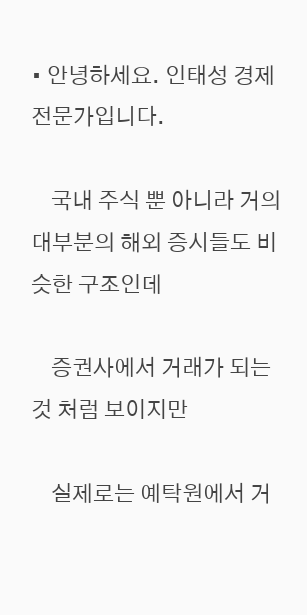• 안녕하세요. 인태성 경제전문가입니다.

    국내 주식 뿐 아니라 거의 대부분의 해외 증시들도 비슷한 구조인데

    증권사에서 거래가 되는 것 처럼 보이지만

    실제로는 예탁원에서 거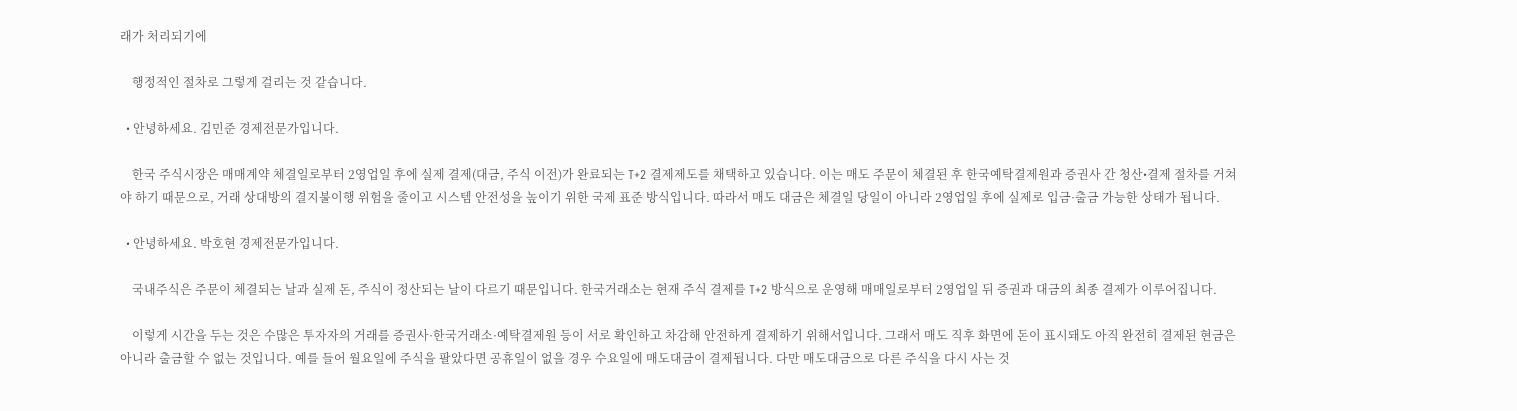래가 처리되기에

    행정적인 절차로 그렇게 걸리는 것 같습니다.

  • 안녕하세요. 김민준 경제전문가입니다.

    한국 주식시장은 매매계약 체결일로부터 2영업일 후에 실제 결제(대금, 주식 이전)가 완료되는 T+2 결제제도를 채택하고 있습니다. 이는 매도 주문이 체결된 후 한국예탁결제원과 증권사 간 청산•결제 절차를 거쳐야 하기 때문으로, 거래 상대방의 결지불이행 위험을 줄이고 시스템 안전성을 높이기 위한 국제 표준 방식입니다. 따라서 매도 대금은 체결일 당일이 아니라 2영업일 후에 실제로 입금·출금 가능한 상태가 됩니다.

  • 안녕하세요. 박호현 경제전문가입니다.

    국내주식은 주문이 체결되는 날과 실제 돈, 주식이 정산되는 날이 다르기 때문입니다. 한국거래소는 현재 주식 결제를 T+2 방식으로 운영해 매매일로부터 2영업일 뒤 증권과 대금의 최종 결제가 이루어집니다.

    이렇게 시간을 두는 것은 수많은 투자자의 거래를 증권사·한국거래소·예탁결제원 등이 서로 확인하고 차감해 안전하게 결제하기 위해서입니다. 그래서 매도 직후 화면에 돈이 표시돼도 아직 완전히 결제된 현금은 아니라 출금할 수 없는 것입니다. 예를 들어 월요일에 주식을 팔았다면 공휴일이 없을 경우 수요일에 매도대금이 결제됩니다. 다만 매도대금으로 다른 주식을 다시 사는 것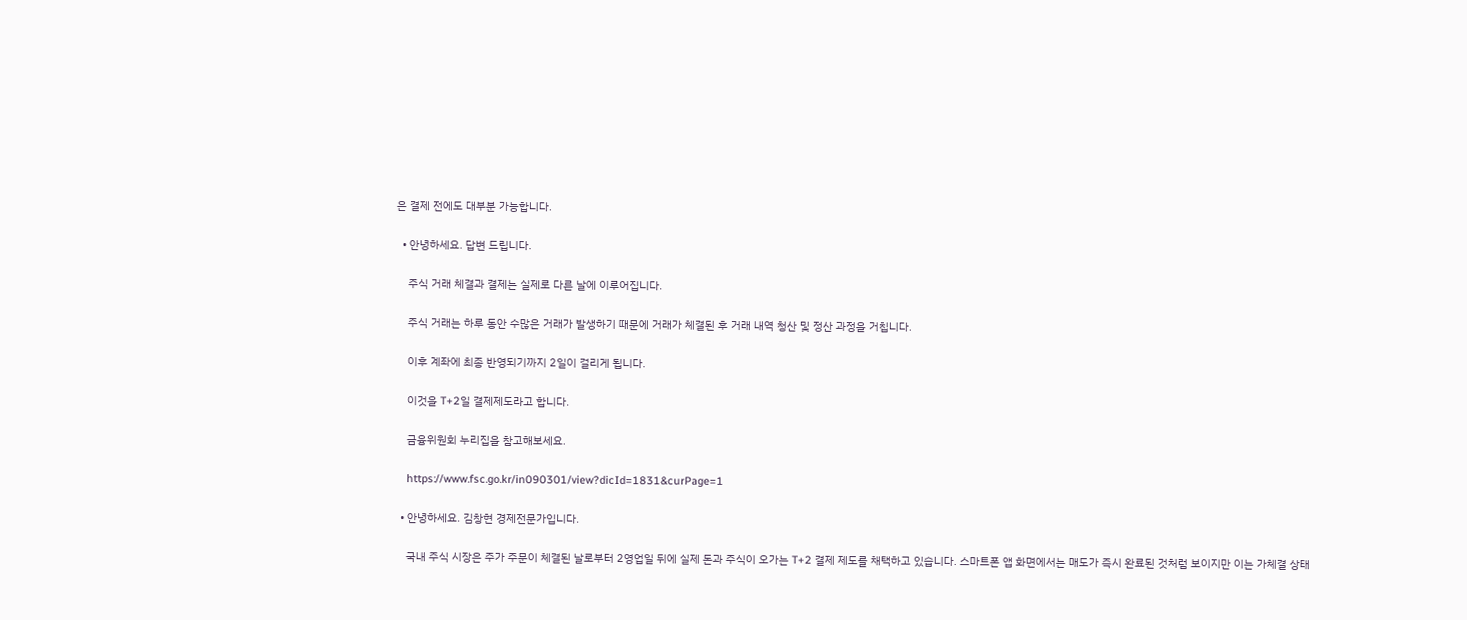은 결제 전에도 대부분 가능합니다.

  • 안녕하세요. 답변 드립니다.

    주식 거래 체결과 결제는 실제로 다른 날에 이루어집니다.

    주식 거래는 하루 동안 수많은 거래가 발생하기 때문에 거래가 체결된 후 거래 내역 청산 및 정산 과정을 거칩니다.

    이후 계좌에 최종 반영되기까지 2일이 걸리게 됩니다.

    이것을 T+2일 결제제도라고 합니다.

    금융위원회 누리집을 참고해보세요.

    https://www.fsc.go.kr/in090301/view?dicId=1831&curPage=1

  • 안녕하세요. 김창현 경제전문가입니다.

    국내 주식 시장은 주가 주문이 체결된 날로부터 2영업일 뒤에 실제 돈과 주식이 오가는 T+2 결제 제도를 채택하고 있습니다. 스마트폰 앱 화면에서는 매도가 즉시 완료된 것처럼 보이지만 이는 가체결 상태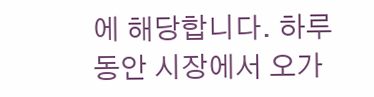에 해당합니다. 하루 동안 시장에서 오가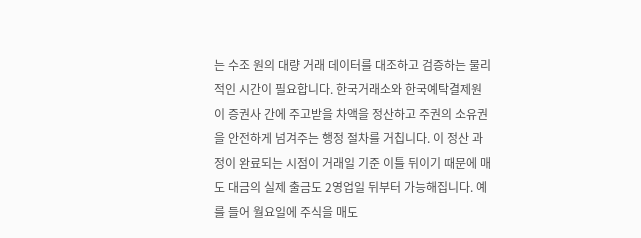는 수조 원의 대량 거래 데이터를 대조하고 검증하는 물리적인 시간이 필요합니다. 한국거래소와 한국예탁결제원이 증권사 간에 주고받을 차액을 정산하고 주권의 소유권을 안전하게 넘겨주는 행정 절차를 거칩니다. 이 정산 과정이 완료되는 시점이 거래일 기준 이틀 뒤이기 때문에 매도 대금의 실제 출금도 2영업일 뒤부터 가능해집니다. 예를 들어 월요일에 주식을 매도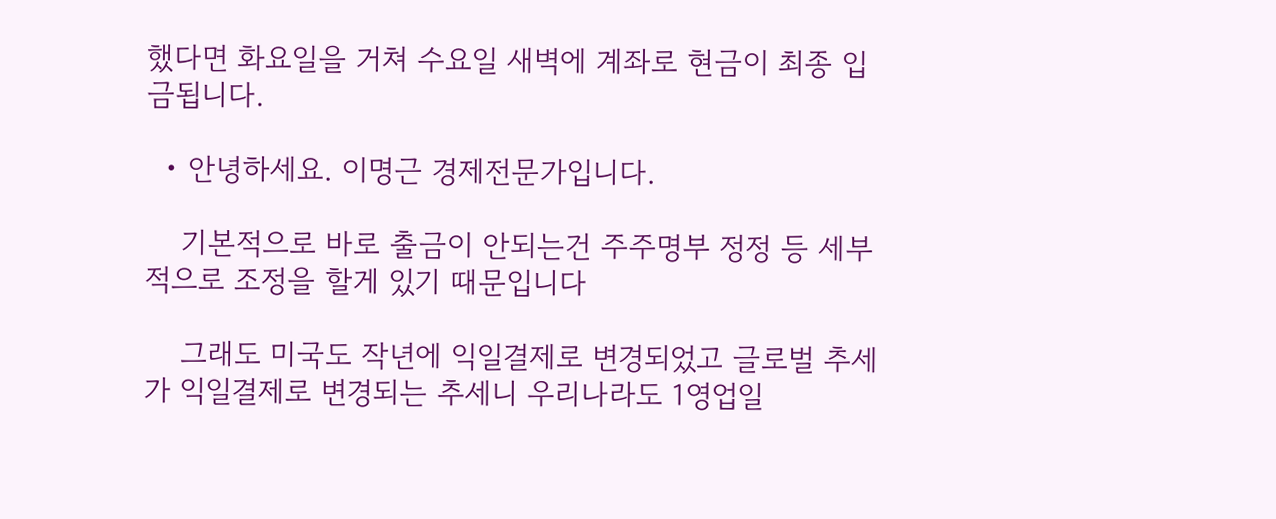했다면 화요일을 거쳐 수요일 새벽에 계좌로 현금이 최종 입금됩니다.

  • 안녕하세요. 이명근 경제전문가입니다.

    기본적으로 바로 출금이 안되는건 주주명부 정정 등 세부적으로 조정을 할게 있기 때문입니다

    그래도 미국도 작년에 익일결제로 변경되었고 글로벌 추세가 익일결제로 변경되는 추세니 우리나라도 1영업일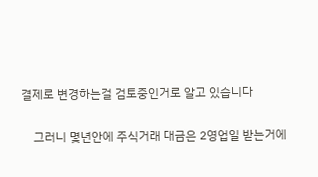결제로 변경하는걸 검토중인거로 알고 있습니다

    그러니 몇년안에 주식거래 대금은 2영업일 받는거에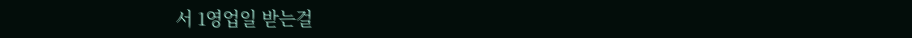서 1영업일 받는걸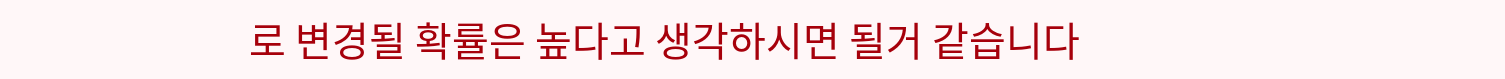로 변경될 확률은 높다고 생각하시면 될거 같습니다